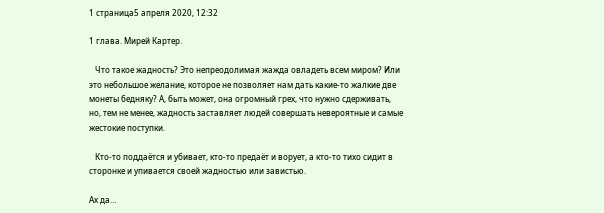1 страница5 апреля 2020, 12:32

1 глава. Мирей Картер.

   Что такое жадность? Это непреодолимая жажда овладеть всем миром? Или это небольшое желание, которое не позволяет нам дать какие-то жалкие две монеты бедняку? А, быть может, она огромный грех, что нужно сдерживать, но, тем не менее, жадность заставляет людей совершать невероятные и самые жестокие поступки.

   Кто-то поддаётся и убивает, кто-то предаёт и ворует, а кто-то тихо сидит в сторонке и упивается своей жадностью или завистью.

Ах да…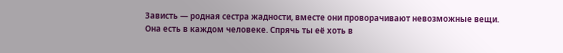Зависть — родная сестра жадности, вместе они проворачивают невозможные вещи. Она есть в каждом человеке. Спрячь ты её хоть в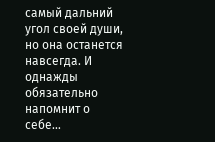самый дальний угол своей души, но она останется навсегда. И однажды обязательно напомнит о себе…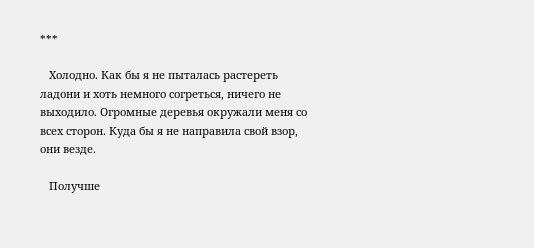***

   Холодно. Как бы я не пыталась растереть ладони и хоть немного согреться, ничего не выходило. Огромные деревья окружали меня со всех сторон. Куда бы я не направила свой взор, они везде.

   Получше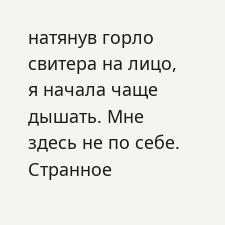натянув горло свитера на лицо, я начала чаще дышать. Мне здесь не по себе. Странное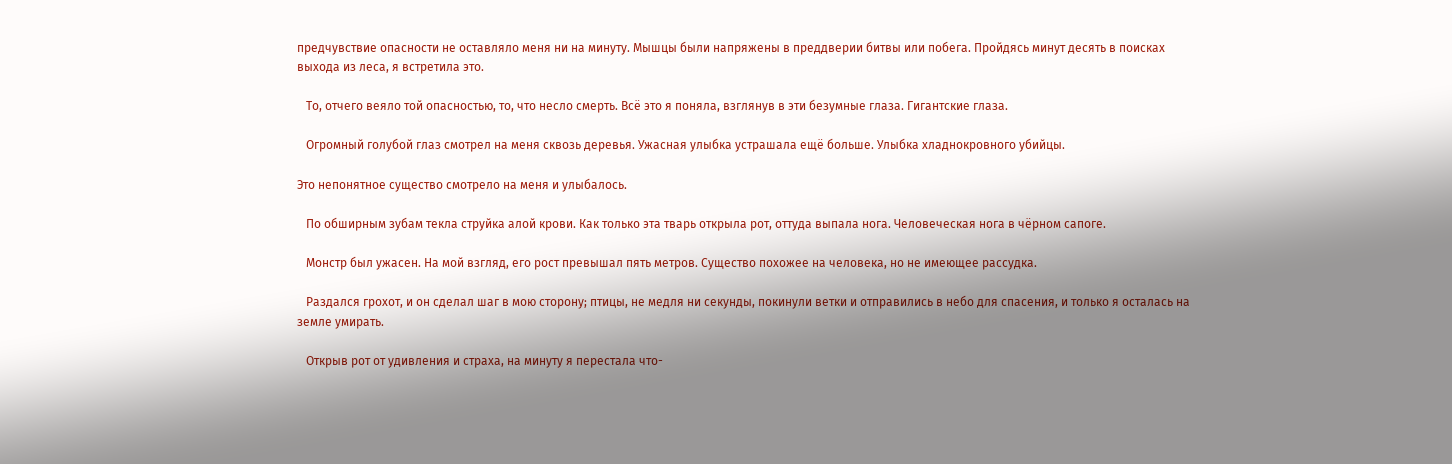предчувствие опасности не оставляло меня ни на минуту. Мышцы были напряжены в преддверии битвы или побега. Пройдясь минут десять в поисках выхода из леса, я встретила это.

   То, отчего веяло той опасностью, то, что несло смерть. Всё это я поняла, взглянув в эти безумные глаза. Гигантские глаза.

   Огромный голубой глаз смотрел на меня сквозь деревья. Ужасная улыбка устрашала ещё больше. Улыбка хладнокровного убийцы.

Это непонятное существо смотрело на меня и улыбалось.

   По обширным зубам текла струйка алой крови. Как только эта тварь открыла рот, оттуда выпала нога. Человеческая нога в чёрном сапоге.

   Монстр был ужасен. На мой взгляд, его рост превышал пять метров. Существо похожее на человека, но не имеющее рассудка.

   Раздался грохот, и он сделал шаг в мою сторону; птицы, не медля ни секунды, покинули ветки и отправились в небо для спасения, и только я осталась на земле умирать.

   Открыв рот от удивления и страха, на минуту я перестала что-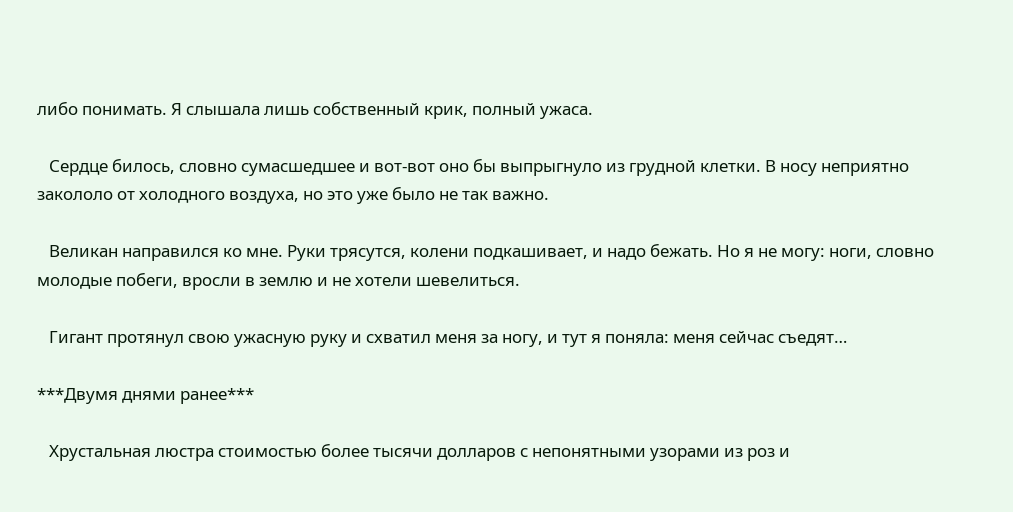либо понимать. Я слышала лишь собственный крик, полный ужаса.

   Сердце билось, словно сумасшедшее и вот-вот оно бы выпрыгнуло из грудной клетки. В носу неприятно закололо от холодного воздуха, но это уже было не так важно.

   Великан направился ко мне. Руки трясутся, колени подкашивает, и надо бежать. Но я не могу: ноги, словно молодые побеги, вросли в землю и не хотели шевелиться.

   Гигант протянул свою ужасную руку и схватил меня за ногу, и тут я поняла: меня сейчас съедят…

***Двумя днями ранее***

   Хрустальная люстра стоимостью более тысячи долларов с непонятными узорами из роз и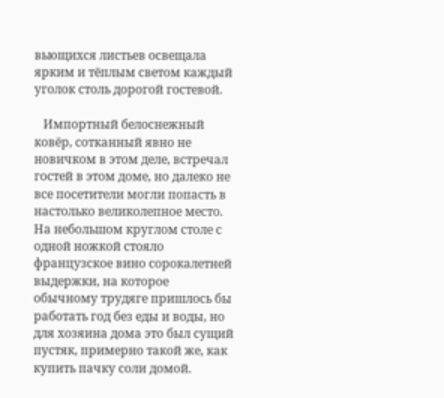вьющихся листьев освещала ярким и тёплым светом каждый уголок столь дорогой гостевой.

   Импортный белоснежный ковёр, сотканный явно не новичком в этом деле, встречал гостей в этом доме, но далеко не все посетители могли попасть в настолько великолепное место. На небольшом круглом столе с одной ножкой стояло французское вино сорокалетней выдержки, на которое обычному трудяге пришлось бы работать год без еды и воды, но для хозяина дома это был сущий пустяк, примерно такой же, как купить пачку соли домой.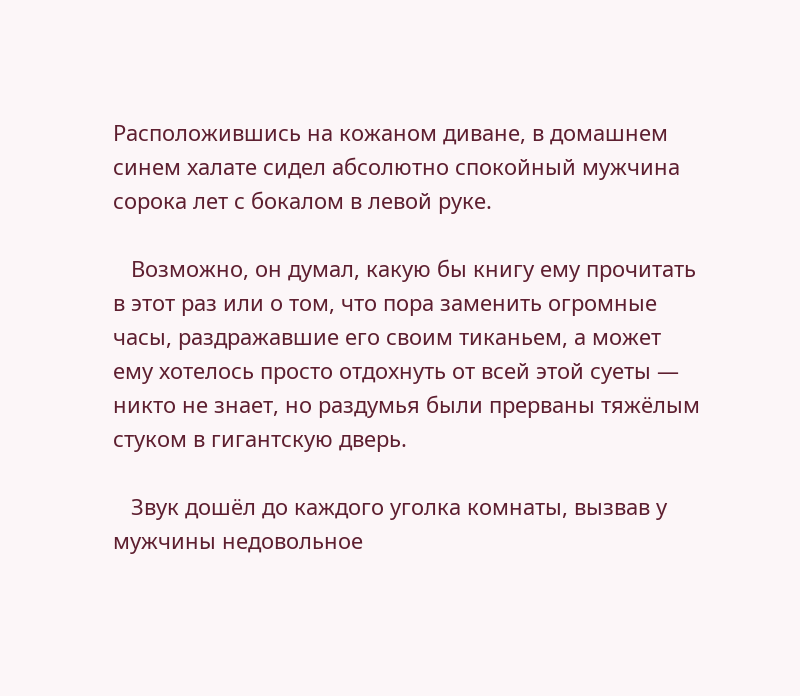Расположившись на кожаном диване, в домашнем синем халате сидел абсолютно спокойный мужчина сорока лет с бокалом в левой руке.

   Возможно, он думал, какую бы книгу ему прочитать в этот раз или о том, что пора заменить огромные часы, раздражавшие его своим тиканьем, а может ему хотелось просто отдохнуть от всей этой суеты — никто не знает, но раздумья были прерваны тяжёлым стуком в гигантскую дверь.

   Звук дошёл до каждого уголка комнаты, вызвав у мужчины недовольное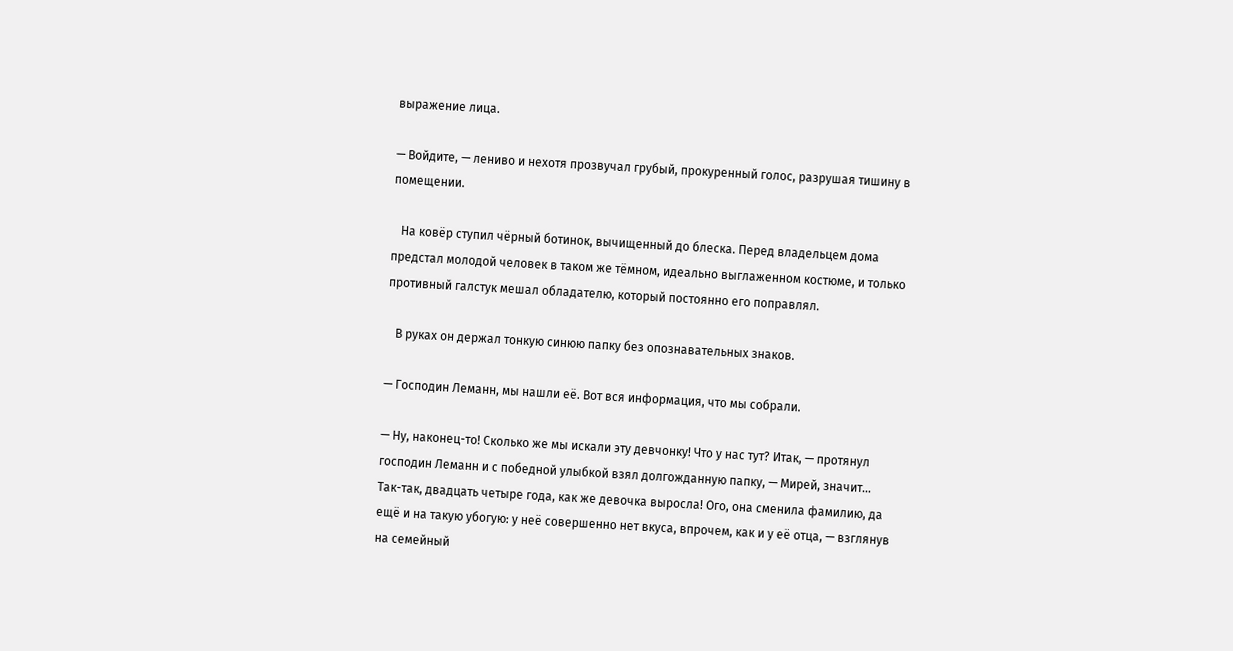выражение лица.

— Войдите, — лениво и нехотя прозвучал грубый, прокуренный голос, разрушая тишину в помещении.

   На ковёр ступил чёрный ботинок, вычищенный до блеска. Перед владельцем дома предстал молодой человек в таком же тёмном, идеально выглаженном костюме, и только противный галстук мешал обладателю, который постоянно его поправлял.

   В руках он держал тонкую синюю папку без опознавательных знаков.

— Господин Леманн, мы нашли её. Вот вся информация, что мы собрали.

— Ну, наконец-то! Сколько же мы искали эту девчонку! Что у нас тут? Итак, — протянул господин Леманн и с победной улыбкой взял долгожданную папку, — Мирей, значит… Так-так, двадцать четыре года, как же девочка выросла! Ого, она сменила фамилию, да ещё и на такую убогую: у неё совершенно нет вкуса, впрочем, как и у её отца, — взглянув на семейный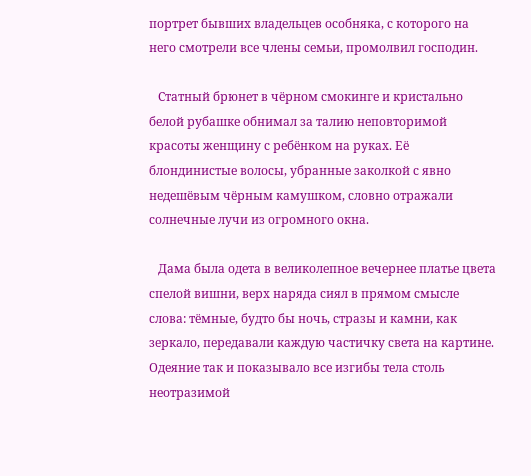портрет бывших владельцев особняка, с которого на него смотрели все члены семьи, промолвил господин.

   Статный брюнет в чёрном смокинге и кристально белой рубашке обнимал за талию неповторимой красоты женщину с ребёнком на руках. Её блондинистые волосы, убранные заколкой с явно недешёвым чёрным камушком, словно отражали солнечные лучи из огромного окна.

   Дама была одета в великолепное вечернее платье цвета спелой вишни, верх наряда сиял в прямом смысле слова: тёмные, будто бы ночь, стразы и камни, как зеркало, передавали каждую частичку света на картине. Одеяние так и показывало все изгибы тела столь неотразимой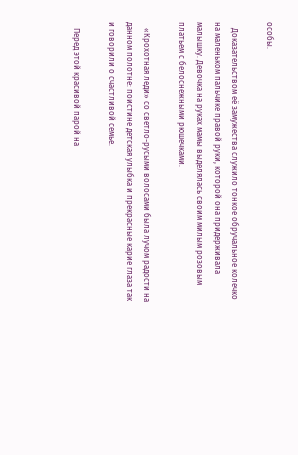особы.

   Доказательством её замужества служило тонкое обручальное колечко на маленьком пальчике правой руки, которой она придерживала малышку. Девочка на руках мамы выделялась своим милым розовым платьем с белоснежными рюшечками.

   «Крохотная леди» со светло-русыми волосами была лучом радости на данном полотне: поистине детская улыбка и прекрасные карие глаза так и говорили о счастливой семье.

   Перед этой красивой парой на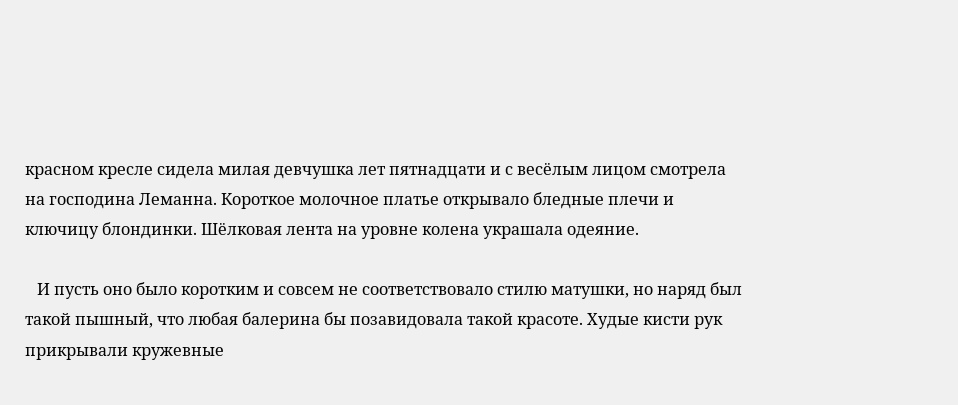красном кресле сидела милая девчушка лет пятнадцати и с весёлым лицом смотрела на господина Леманна. Короткое молочное платье открывало бледные плечи и ключицу блондинки. Шёлковая лента на уровне колена украшала одеяние.

   И пусть оно было коротким и совсем не соответствовало стилю матушки, но наряд был такой пышный, что любая балерина бы позавидовала такой красоте. Худые кисти рук прикрывали кружевные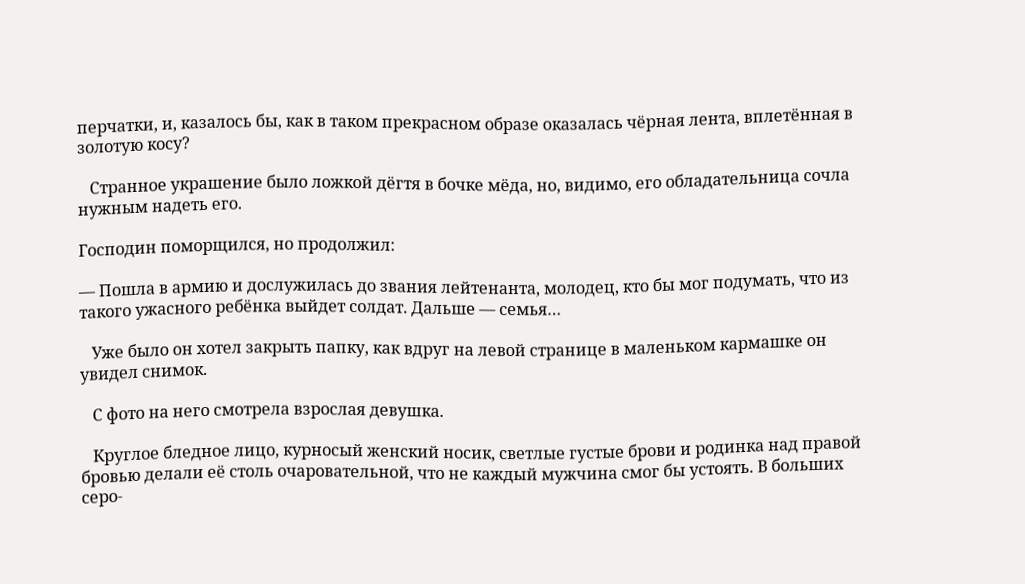перчатки, и, казалось бы, как в таком прекрасном образе оказалась чёрная лента, вплетённая в золотую косу?

   Странное украшение было ложкой дёгтя в бочке мёда, но, видимо, его обладательница сочла нужным надеть его.

Господин поморщился, но продолжил:

— Пошла в армию и дослужилась до звания лейтенанта, молодец, кто бы мог подумать, что из такого ужасного ребёнка выйдет солдат. Дальше — семья…

   Уже было он хотел закрыть папку, как вдруг на левой странице в маленьком кармашке он увидел снимок.

   С фото на него смотрела взрослая девушка.

   Круглое бледное лицо, курносый женский носик, светлые густые брови и родинка над правой бровью делали её столь очаровательной, что не каждый мужчина смог бы устоять. В больших серо-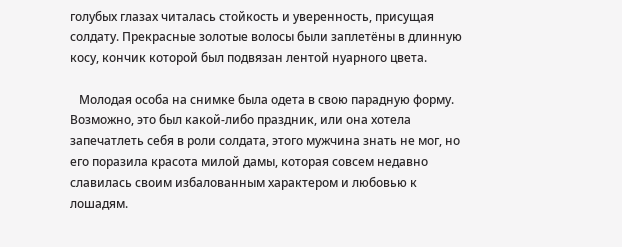голубых глазах читалась стойкость и уверенность, присущая солдату. Прекрасные золотые волосы были заплетёны в длинную косу, кончик которой был подвязан лентой нуарного цвета.

   Молодая особа на снимке была одета в свою парадную форму. Возможно, это был какой-либо праздник, или она хотела запечатлеть себя в роли солдата, этого мужчина знать не мог, но его поразила красота милой дамы, которая совсем недавно славилась своим избалованным характером и любовью к лошадям.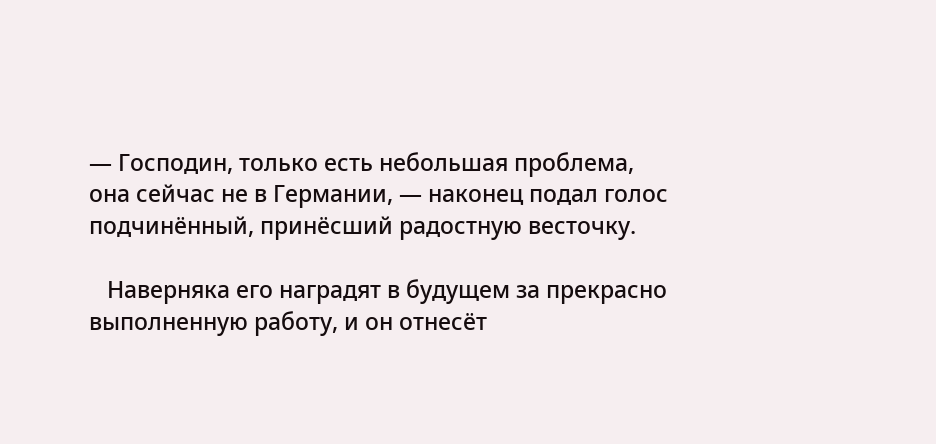— Господин, только есть небольшая проблема, она сейчас не в Германии, — наконец подал голос подчинённый, принёсший радостную весточку.

   Наверняка его наградят в будущем за прекрасно выполненную работу, и он отнесёт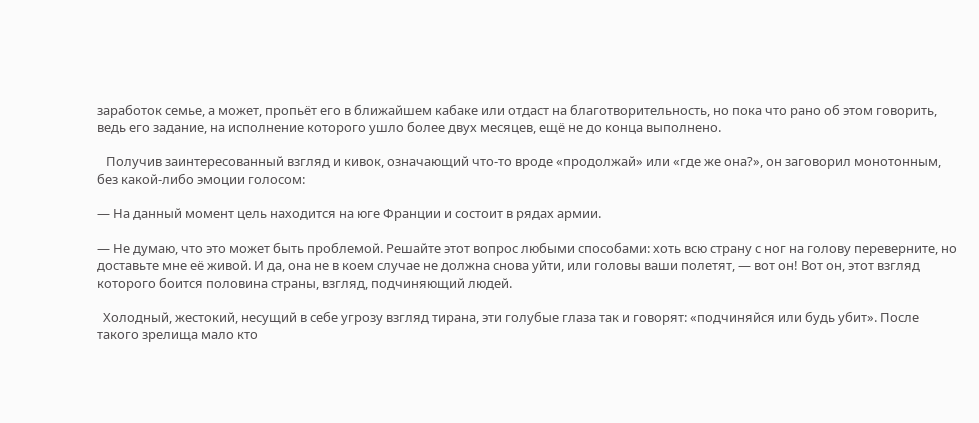заработок семье, а может, пропьёт его в ближайшем кабаке или отдаст на благотворительность, но пока что рано об этом говорить, ведь его задание, на исполнение которого ушло более двух месяцев, ещё не до конца выполнено.

   Получив заинтересованный взгляд и кивок, означающий что-то вроде «продолжай» или «где же она?», он заговорил монотонным, без какой-либо эмоции голосом:

— На данный момент цель находится на юге Франции и состоит в рядах армии.

— Не думаю, что это может быть проблемой. Решайте этот вопрос любыми способами: хоть всю страну с ног на голову переверните, но доставьте мне её живой. И да, она не в коем случае не должна снова уйти, или головы ваши полетят, — вот он! Вот он, этот взгляд которого боится половина страны, взгляд, подчиняющий людей.

  Холодный, жестокий, несущий в себе угрозу взгляд тирана, эти голубые глаза так и говорят: «подчиняйся или будь убит». После такого зрелища мало кто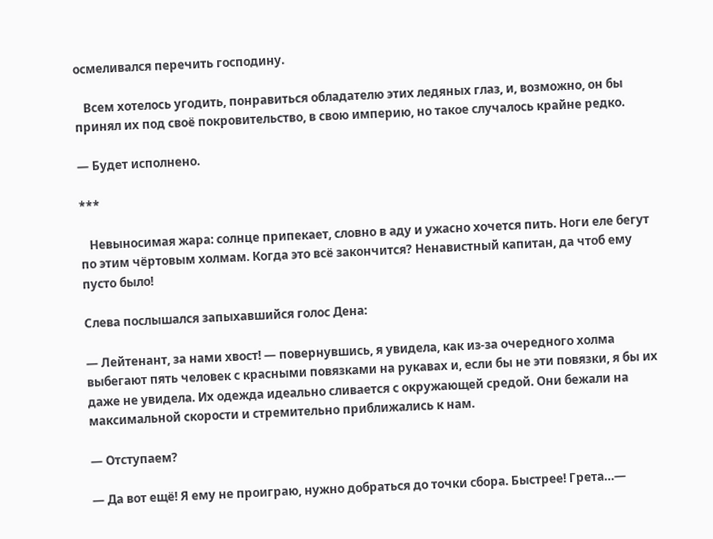осмеливался перечить господину.

   Всем хотелось угодить, понравиться обладателю этих ледяных глаз, и, возможно, он бы принял их под своё покровительство, в свою империю, но такое случалось крайне редко.

— Будет исполнено.

***

   Невыносимая жара: солнце припекает, словно в аду и ужасно хочется пить. Ноги еле бегут по этим чёртовым холмам. Когда это всё закончится? Ненавистный капитан, да чтоб ему пусто было!

Слева послышался запыхавшийся голос Дена:

— Лейтенант, за нами хвост! — повернувшись, я увидела, как из-за очередного холма выбегают пять человек с красными повязками на рукавах и, если бы не эти повязки, я бы их даже не увидела. Их одежда идеально сливается с окружающей средой. Они бежали на максимальной скорости и стремительно приближались к нам.

— Отступаем?

— Да вот ещё! Я ему не проиграю, нужно добраться до точки сбора. Быстрее! Грета…—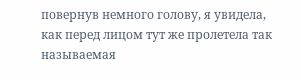повернув немного голову, я увидела, как перед лицом тут же пролетела так называемая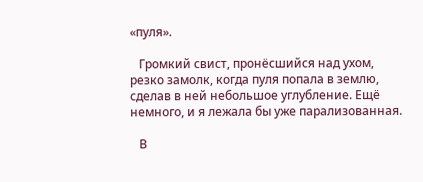«пуля».

   Громкий свист, пронёсшийся над ухом, резко замолк, когда пуля попала в землю, сделав в ней небольшое углубление. Ещё немного, и я лежала бы уже парализованная.

   В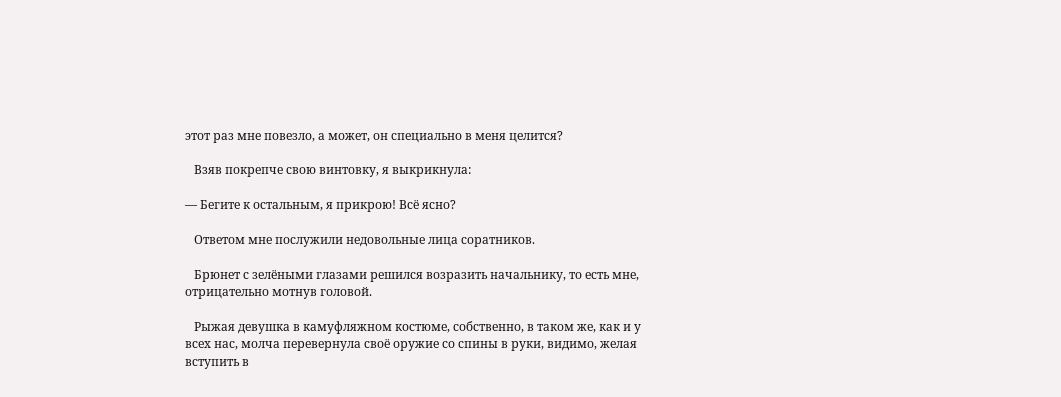этот раз мне повезло, а может, он специально в меня целится?

   Взяв покрепче свою винтовку, я выкрикнула:

— Бегите к остальным, я прикрою! Всё ясно?

   Ответом мне послужили недовольные лица соратников.

   Брюнет с зелёными глазами решился возразить начальнику, то есть мне, отрицательно мотнув головой.

   Рыжая девушка в камуфляжном костюме, собственно, в таком же, как и у всех нас, молча перевернула своё оружие со спины в руки, видимо, желая вступить в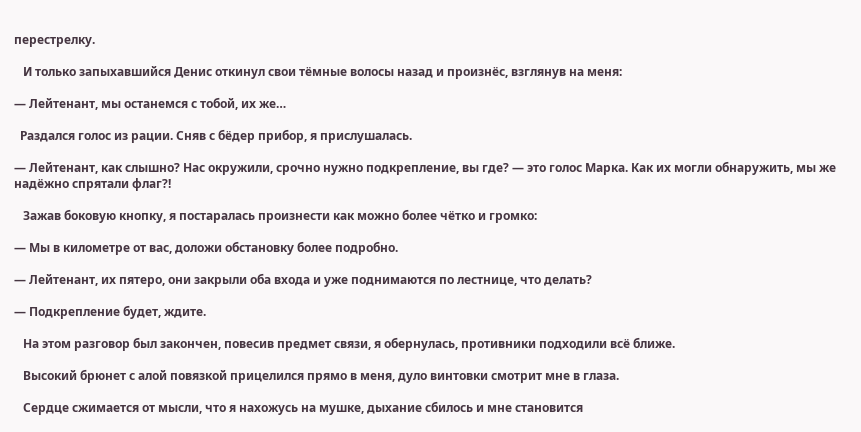перестрелку.

   И только запыхавшийся Денис откинул свои тёмные волосы назад и произнёс, взглянув на меня:

— Лейтенант, мы останемся с тобой, их же…

  Раздался голос из рации. Сняв с бёдер прибор, я прислушалась.

— Лейтенант, как слышно? Нас окружили, срочно нужно подкрепление, вы где? — это голос Марка. Как их могли обнаружить, мы же надёжно спрятали флаг?!

   Зажав боковую кнопку, я постаралась произнести как можно более чётко и громко:

— Мы в километре от вас, доложи обстановку более подробно.

— Лейтенант, их пятеро, они закрыли оба входа и уже поднимаются по лестнице, что делать?

— Подкрепление будет, ждите.

   На этом разговор был закончен, повесив предмет связи, я обернулась, противники подходили всё ближе.

   Высокий брюнет с алой повязкой прицелился прямо в меня, дуло винтовки смотрит мне в глаза.

   Сердце сжимается от мысли, что я нахожусь на мушке, дыхание сбилось и мне становится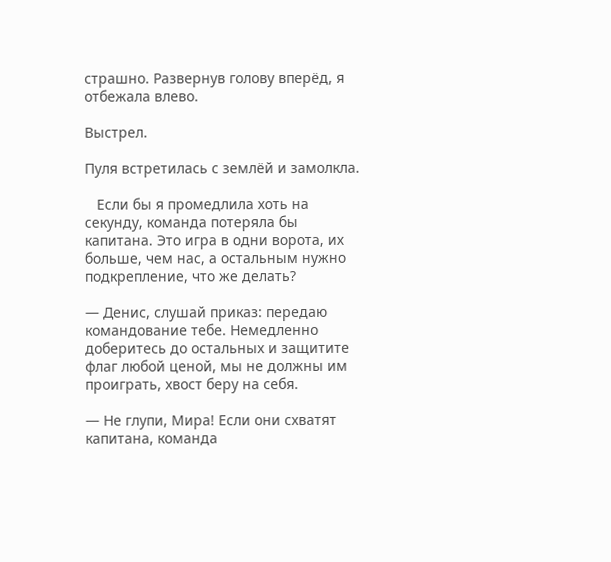страшно. Развернув голову вперёд, я отбежала влево.

Выстрел.

Пуля встретилась с землёй и замолкла.

   Если бы я промедлила хоть на секунду, команда потеряла бы капитана. Это игра в одни ворота, их больше, чем нас, а остальным нужно подкрепление, что же делать?

— Денис, слушай приказ: передаю командование тебе. Немедленно доберитесь до остальных и защитите флаг любой ценой, мы не должны им проиграть, хвост беру на себя.

— Не глупи, Мира! Если они схватят капитана, команда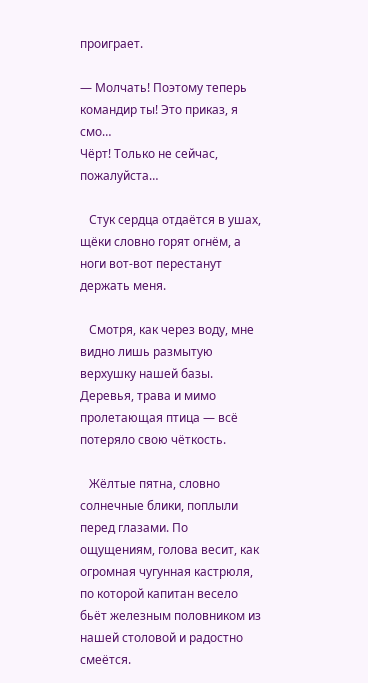проиграет.

— Молчать! Поэтому теперь командир ты! Это приказ, я смо…
Чёрт! Только не сейчас, пожалуйста…

   Стук сердца отдаётся в ушах, щёки словно горят огнём, а ноги вот-вот перестанут держать меня.

   Смотря, как через воду, мне видно лишь размытую верхушку нашей базы. Деревья, трава и мимо пролетающая птица — всё потеряло свою чёткость.

   Жёлтые пятна, словно солнечные блики, поплыли перед глазами. По ощущениям, голова весит, как огромная чугунная кастрюля, по которой капитан весело бьёт железным половником из нашей столовой и радостно смеётся.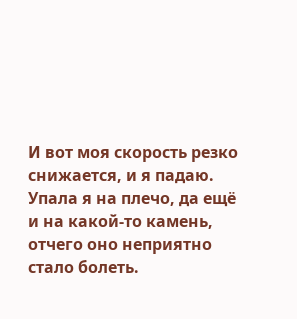И вот моя скорость резко снижается, и я падаю. Упала я на плечо, да ещё и на какой-то камень, отчего оно неприятно стало болеть.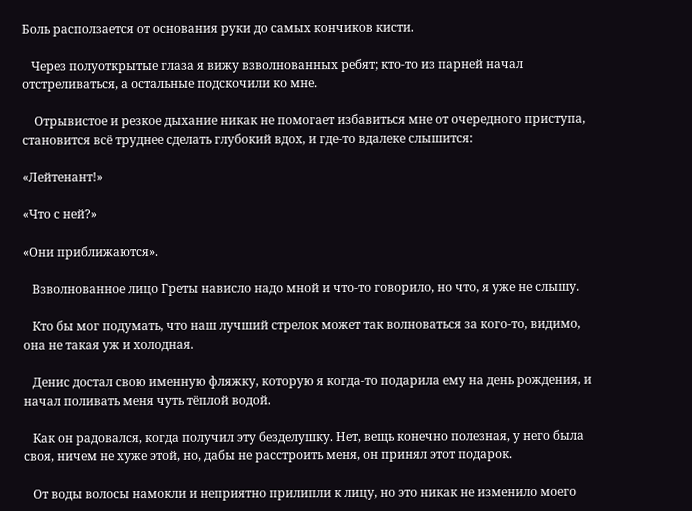Боль расползается от основания руки до самых кончиков кисти.

   Через полуоткрытые глаза я вижу взволнованных ребят; кто-то из парней начал отстреливаться, а остальные подскочили ко мне.

    Отрывистое и резкое дыхание никак не помогает избавиться мне от очередного приступа, становится всё труднее сделать глубокий вдох, и где-то вдалеке слышится:

«Лейтенант!»

«Что с ней?»

«Они приближаются».

   Взволнованное лицо Греты нависло надо мной и что-то говорило, но что, я уже не слышу.

   Кто бы мог подумать, что наш лучший стрелок может так волноваться за кого-то, видимо, она не такая уж и холодная.

   Денис достал свою именную фляжку, которую я когда-то подарила ему на день рождения, и начал поливать меня чуть тёплой водой.

   Как он радовался, когда получил эту безделушку. Нет, вещь конечно полезная, у него была своя, ничем не хуже этой, но, дабы не расстроить меня, он принял этот подарок.

   От воды волосы намокли и неприятно прилипли к лицу, но это никак не изменило моего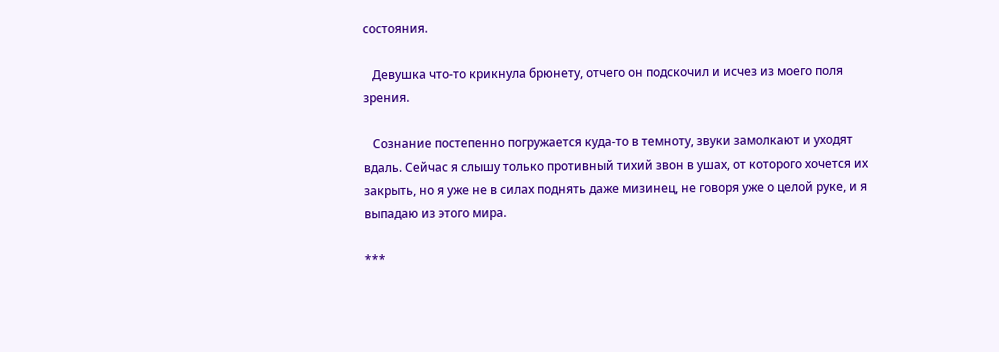состояния.

   Девушка что-то крикнула брюнету, отчего он подскочил и исчез из моего поля зрения.

   Сознание постепенно погружается куда-то в темноту, звуки замолкают и уходят вдаль. Сейчас я слышу только противный тихий звон в ушах, от которого хочется их закрыть, но я уже не в силах поднять даже мизинец, не говоря уже о целой руке, и я выпадаю из этого мира.

***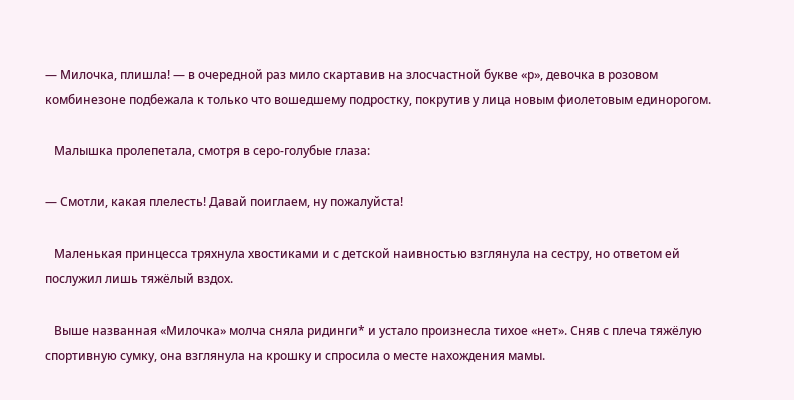— Милочка, плишла! — в очередной раз мило скартавив на злосчастной букве «р», девочка в розовом комбинезоне подбежала к только что вошедшему подростку, покрутив у лица новым фиолетовым единорогом.

   Малышка пролепетала, смотря в серо-голубые глаза:

— Смотли, какая плелесть! Давай поиглаем, ну пожалуйста!

   Маленькая принцесса тряхнула хвостиками и с детской наивностью взглянула на сестру, но ответом ей послужил лишь тяжёлый вздох.

   Выше названная «Милочка» молча сняла ридинги* и устало произнесла тихое «нет». Сняв с плеча тяжёлую спортивную сумку, она взглянула на крошку и спросила о месте нахождения мамы.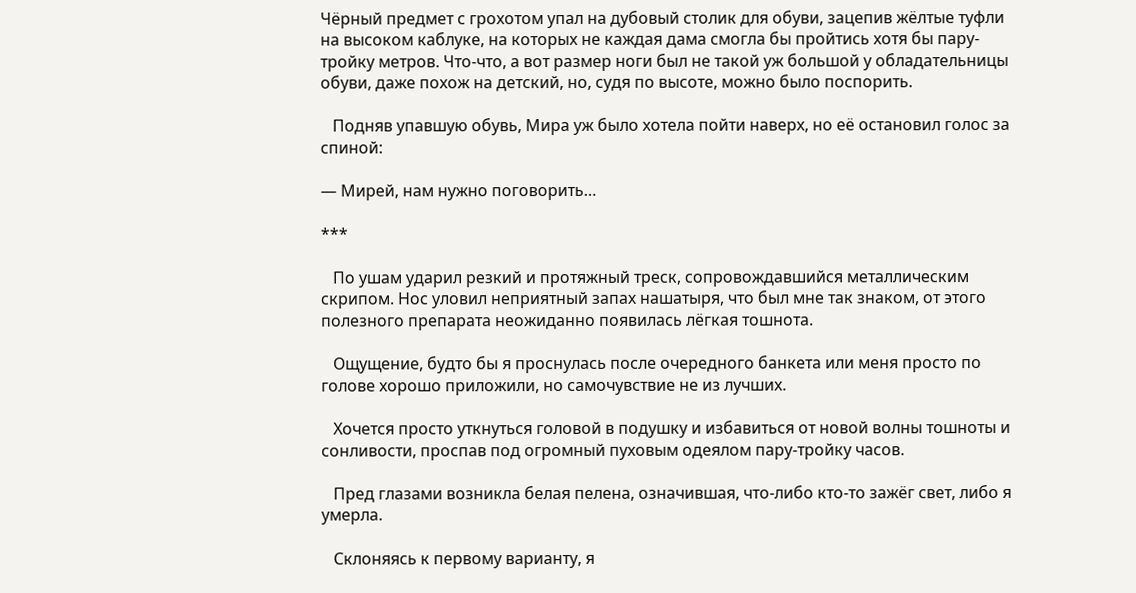Чёрный предмет с грохотом упал на дубовый столик для обуви, зацепив жёлтые туфли на высоком каблуке, на которых не каждая дама смогла бы пройтись хотя бы пару-тройку метров. Что-что, а вот размер ноги был не такой уж большой у обладательницы обуви, даже похож на детский, но, судя по высоте, можно было поспорить.

   Подняв упавшую обувь, Мира уж было хотела пойти наверх, но её остановил голос за спиной:

— Мирей, нам нужно поговорить…

***

   По ушам ударил резкий и протяжный треск, сопровождавшийся металлическим скрипом. Нос уловил неприятный запах нашатыря, что был мне так знаком, от этого полезного препарата неожиданно появилась лёгкая тошнота.

   Ощущение, будто бы я проснулась после очередного банкета или меня просто по голове хорошо приложили, но самочувствие не из лучших.

   Хочется просто уткнуться головой в подушку и избавиться от новой волны тошноты и сонливости, проспав под огромный пуховым одеялом пару-тройку часов.

   Пред глазами возникла белая пелена, означившая, что-либо кто-то зажёг свет, либо я умерла.

   Склоняясь к первому варианту, я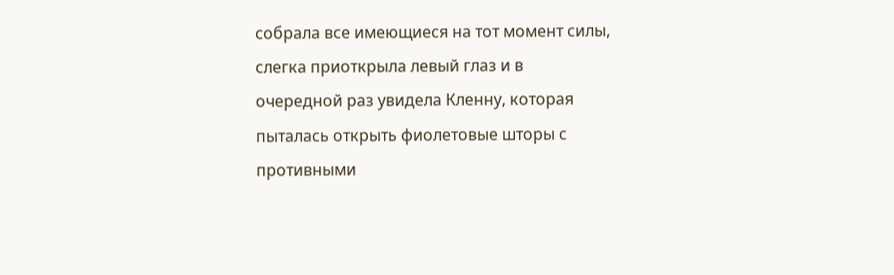собрала все имеющиеся на тот момент силы, слегка приоткрыла левый глаз и в очередной раз увидела Кленну, которая пыталась открыть фиолетовые шторы с противными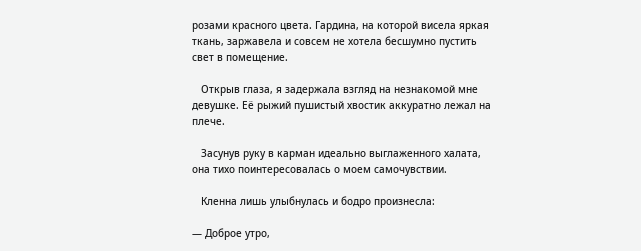розами красного цвета. Гардина, на которой висела яркая ткань, заржавела и совсем не хотела бесшумно пустить свет в помещение.

   Открыв глаза, я задержала взгляд на незнакомой мне девушке. Её рыжий пушистый хвостик аккуратно лежал на плече.

   Засунув руку в карман идеально выглаженного халата, она тихо поинтересовалась о моем самочувствии.

   Кленна лишь улыбнулась и бодро произнесла:

— Доброе утро,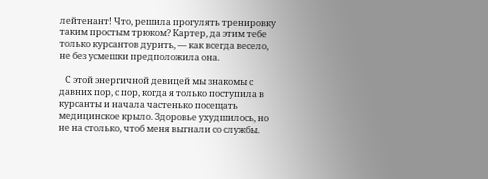лейтенант! Что, решила прогулять тренировку таким простым трюком? Картер, да этим тебе только курсантов дурить, — как всегда весело, не без усмешки предположила она.

   С этой энергичной девицей мы знакомы с давних пор, с пор, когда я только поступила в курсанты и начала частенько посещать медицинское крыло. Здоровье ухудшилось, но не на столько, чтоб меня выгнали со службы.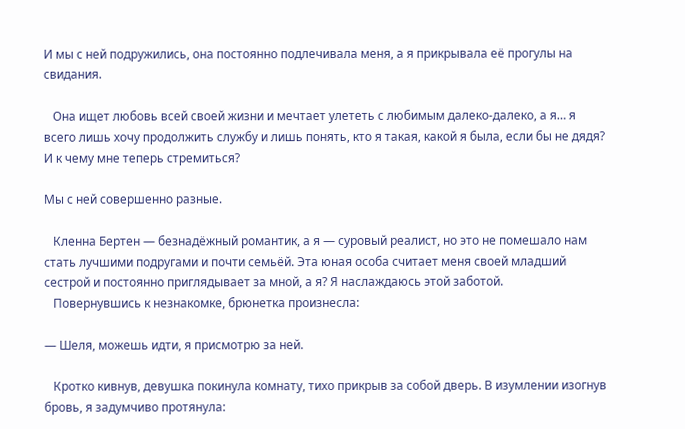И мы с ней подружились, она постоянно подлечивала меня, а я прикрывала её прогулы на свидания.

   Она ищет любовь всей своей жизни и мечтает улететь с любимым далеко-далеко, а я… я всего лишь хочу продолжить службу и лишь понять, кто я такая, какой я была, если бы не дядя? И к чему мне теперь стремиться?

Мы с ней совершенно разные.

   Кленна Бертен — безнадёжный романтик, а я — суровый реалист, но это не помешало нам стать лучшими подругами и почти семьёй. Эта юная особа считает меня своей младший сестрой и постоянно приглядывает за мной, а я? Я наслаждаюсь этой заботой.
   Повернувшись к незнакомке, брюнетка произнесла:

— Шеля, можешь идти, я присмотрю за ней.

   Кротко кивнув, девушка покинула комнату, тихо прикрыв за собой дверь. В изумлении изогнув бровь, я задумчиво протянула: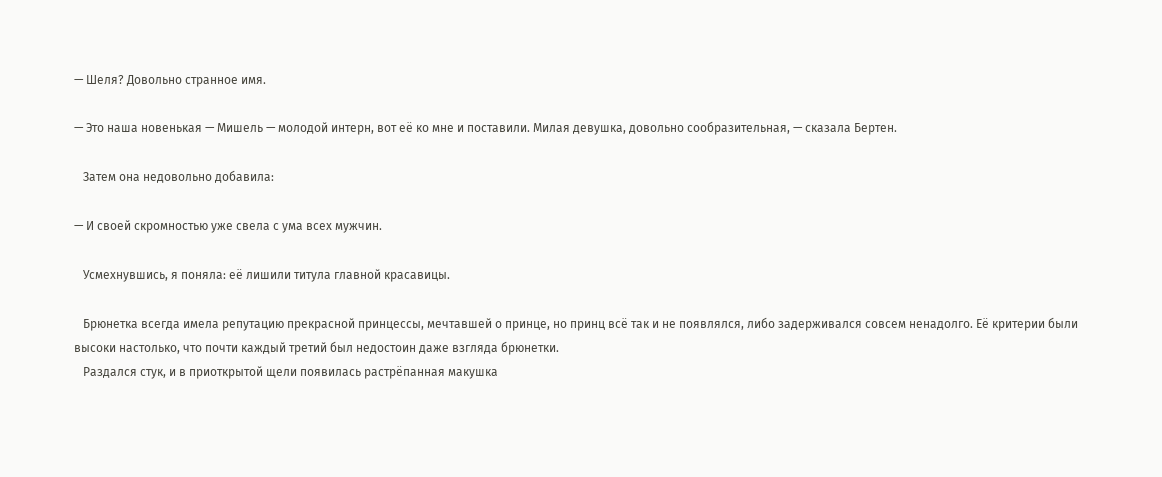— Шеля? Довольно странное имя.

— Это наша новенькая — Мишель — молодой интерн, вот её ко мне и поставили. Милая девушка, довольно сообразительная, — сказала Бертен.

   Затем она недовольно добавила:

— И своей скромностью уже свела с ума всех мужчин.

   Усмехнувшись, я поняла: её лишили титула главной красавицы.

   Брюнетка всегда имела репутацию прекрасной принцессы, мечтавшей о принце, но принц всё так и не появлялся, либо задерживался совсем ненадолго. Её критерии были высоки настолько, что почти каждый третий был недостоин даже взгляда брюнетки.
   Раздался стук, и в приоткрытой щели появилась растрёпанная макушка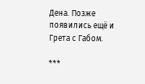Дена. Позже появились ещё и Грета с Габом.

***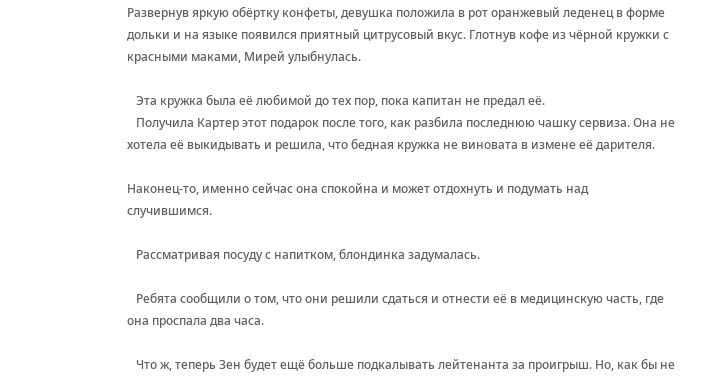Развернув яркую обёртку конфеты, девушка положила в рот оранжевый леденец в форме дольки и на языке появился приятный цитрусовый вкус. Глотнув кофе из чёрной кружки с красными маками, Мирей улыбнулась.

   Эта кружка была её любимой до тех пор, пока капитан не предал её.
   Получила Картер этот подарок после того, как разбила последнюю чашку сервиза. Она не хотела её выкидывать и решила, что бедная кружка не виновата в измене её дарителя.

Наконец-то, именно сейчас она спокойна и может отдохнуть и подумать над случившимся.

   Рассматривая посуду с напитком, блондинка задумалась.

   Ребята сообщили о том, что они решили сдаться и отнести её в медицинскую часть, где она проспала два часа.

   Что ж, теперь Зен будет ещё больше подкалывать лейтенанта за проигрыш. Но, как бы не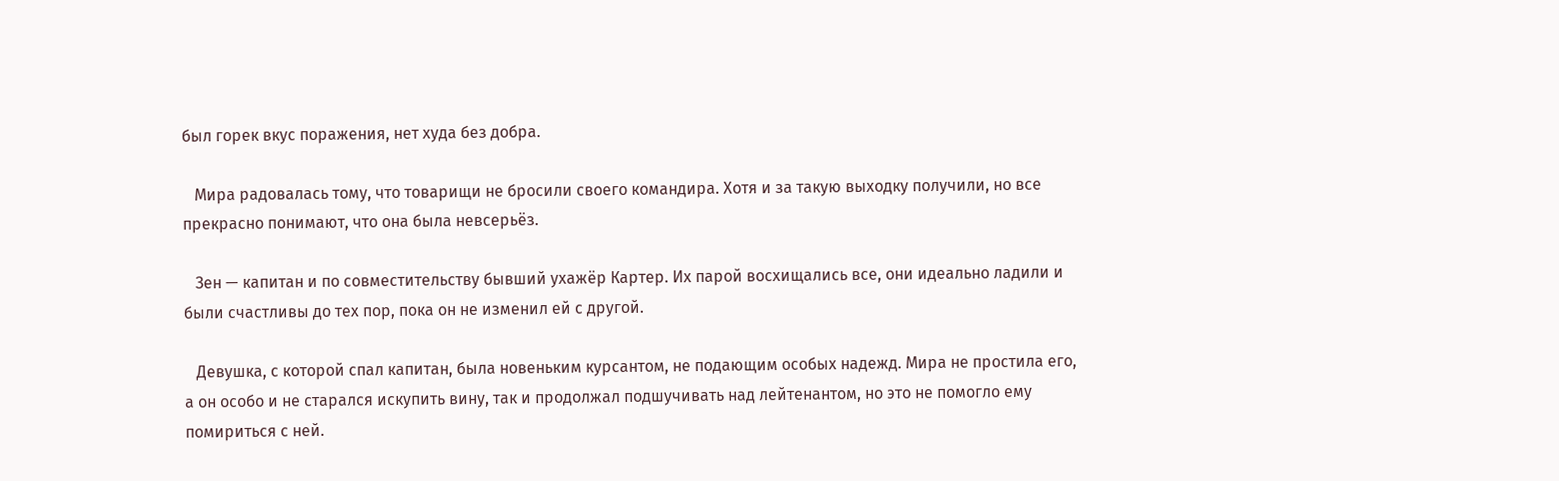был горек вкус поражения, нет худа без добра.

   Мира радовалась тому, что товарищи не бросили своего командира. Хотя и за такую выходку получили, но все прекрасно понимают, что она была невсерьёз.

   Зен — капитан и по совместительству бывший ухажёр Картер. Их парой восхищались все, они идеально ладили и были счастливы до тех пор, пока он не изменил ей с другой.

   Девушка, с которой спал капитан, была новеньким курсантом, не подающим особых надежд. Мира не простила его, а он особо и не старался искупить вину, так и продолжал подшучивать над лейтенантом, но это не помогло ему помириться с ней.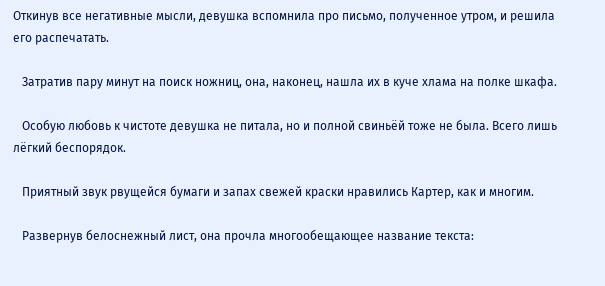Откинув все негативные мысли, девушка вспомнила про письмо, полученное утром, и решила его распечатать.

   Затратив пару минут на поиск ножниц, она, наконец, нашла их в куче хлама на полке шкафа.

   Особую любовь к чистоте девушка не питала, но и полной свиньёй тоже не была. Всего лишь лёгкий беспорядок.

   Приятный звук рвущейся бумаги и запах свежей краски нравились Картер, как и многим.

   Развернув белоснежный лист, она прочла многообещающее название текста: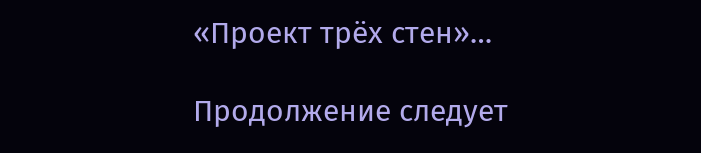«Проект трёх стен»…

Продолжение следует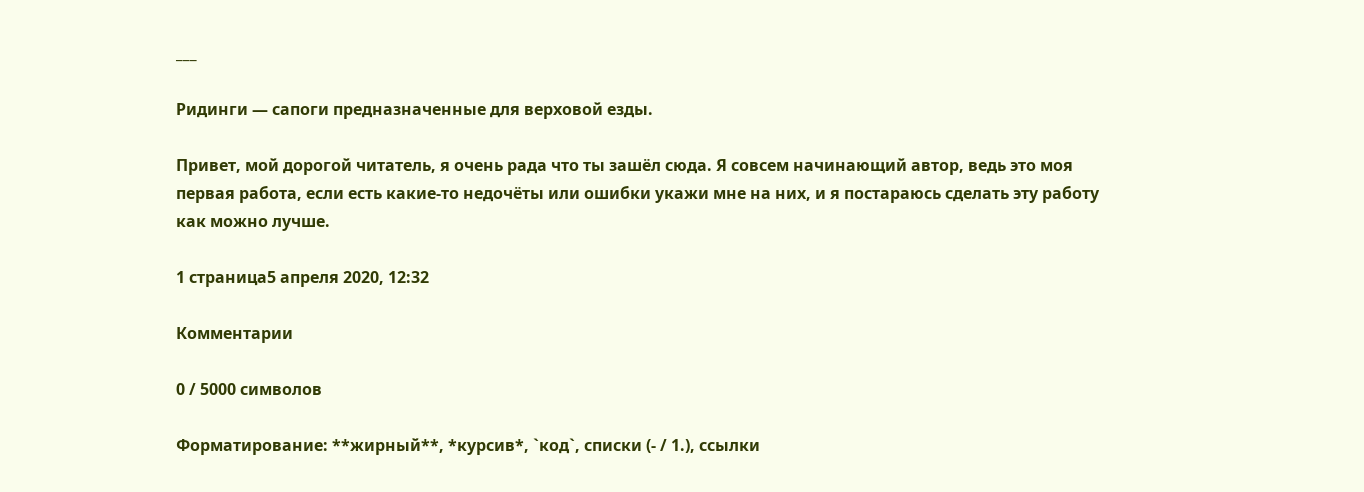___

Ридинги — сапоги предназначенные для верховой езды.

Привет, мой дорогой читатель, я очень рада что ты зашёл сюда. Я совсем начинающий автор, ведь это моя первая работа, если есть какие-то недочёты или ошибки укажи мне на них, и я постараюсь сделать эту работу как можно лучше.

1 страница5 апреля 2020, 12:32

Комментарии

0 / 5000 символов

Форматирование: **жирный**, *курсив*, `код`, списки (- / 1.), ссылки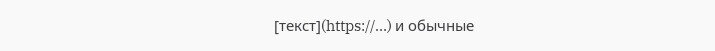[текст](https://…) и обычные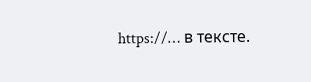https://… в тексте.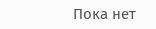Пока нет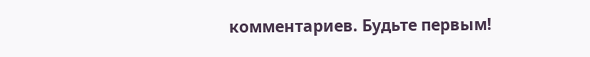комментариев. Будьте первым!